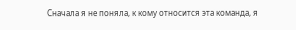Сначала я не поняла, к кому относится эта команда, я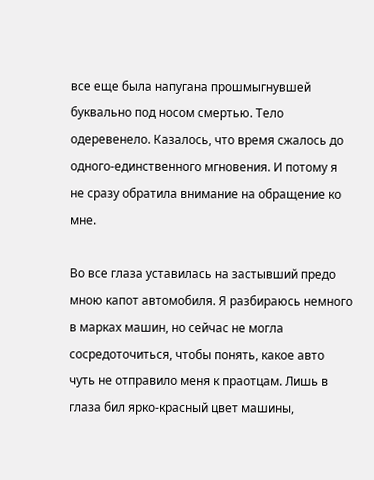все еще была напугана прошмыгнувшей буквально под носом смертью. Тело одеревенело. Казалось, что время сжалось до одного-единственного мгновения. И потому я не сразу обратила внимание на обращение ко мне.

Во все глаза уставилась на застывший предо мною капот автомобиля. Я разбираюсь немного в марках машин, но сейчас не могла сосредоточиться, чтобы понять, какое авто чуть не отправило меня к праотцам. Лишь в глаза бил ярко-красный цвет машины,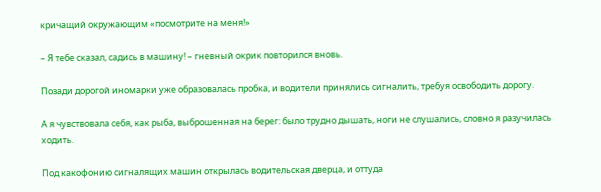кричащий окружающим «посмотрите на меня!»

– Я тебе сказал, садись в машину! – гневный окрик повторился вновь.

Позади дорогой иномарки уже образовалась пробка, и водители принялись сигналить, требуя освободить дорогу.

А я чувствовала себя, как рыба, выброшенная на берег: было трудно дышать, ноги не слушались, словно я разучилась ходить.

Под какофонию сигналящих машин открылась водительская дверца, и оттуда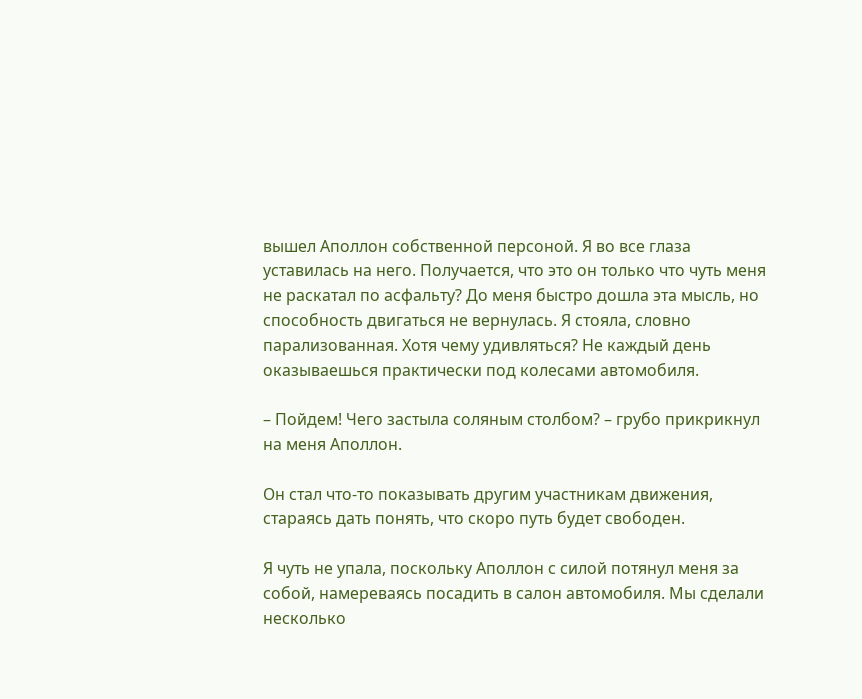вышел Аполлон собственной персоной. Я во все глаза уставилась на него. Получается, что это он только что чуть меня не раскатал по асфальту? До меня быстро дошла эта мысль, но способность двигаться не вернулась. Я стояла, словно парализованная. Хотя чему удивляться? Не каждый день оказываешься практически под колесами автомобиля.

– Пойдем! Чего застыла соляным столбом? – грубо прикрикнул на меня Аполлон.

Он стал что-то показывать другим участникам движения, стараясь дать понять, что скоро путь будет свободен.

Я чуть не упала, поскольку Аполлон с силой потянул меня за собой, намереваясь посадить в салон автомобиля. Мы сделали несколько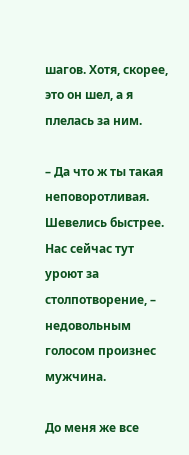шагов. Хотя, скорее, это он шел, а я плелась за ним.

– Да что ж ты такая неповоротливая. Шевелись быстрее. Нас сейчас тут уроют за столпотворение, – недовольным голосом произнес мужчина.

До меня же все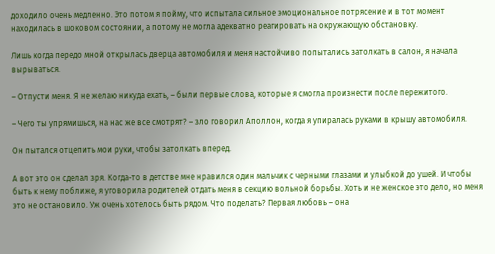доходило очень медленно. Это потом я пойму, что испытала сильное эмоциональное потрясение и в тот момент находилась в шоковом состоянии, а потому не могла адекватно реагировать на окружающую обстановку.

Лишь когда передо мной открылась дверца автомобиля и меня настойчиво попытались затолкать в салон, я начала вырываться.

– Отпусти меня. Я не желаю никуда ехать, – были первые слова, которые я смогла произнести после пережитого.

– Чего ты упрямишься, на нас же все смотрят? – зло говорил Аполлон, когда я упиралась руками в крышу автомобиля.

Он пытался отцепить мои руки, чтобы затолкать вперед.

А вот это он сделал зря. Когда-то в детстве мне нравился один мальчик с черными глазами и улыбкой до ушей. И чтобы быть к нему поближе, я уговорила родителей отдать меня в секцию вольной борьбы. Хоть и не женское это дело, но меня это не остановило. Уж очень хотелось быть рядом. Что поделать? Первая любовь – она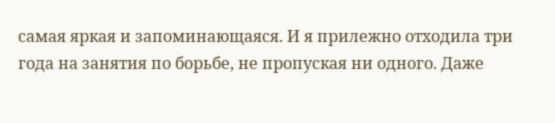самая яркая и запоминающаяся. И я прилежно отходила три года на занятия по борьбе, не пропуская ни одного. Даже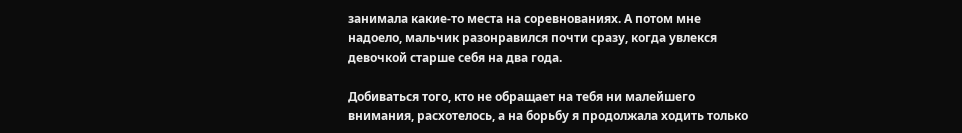занимала какие-то места на соревнованиях. А потом мне надоело, мальчик разонравился почти сразу, когда увлекся девочкой старше себя на два года.

Добиваться того, кто не обращает на тебя ни малейшего внимания, расхотелось, а на борьбу я продолжала ходить только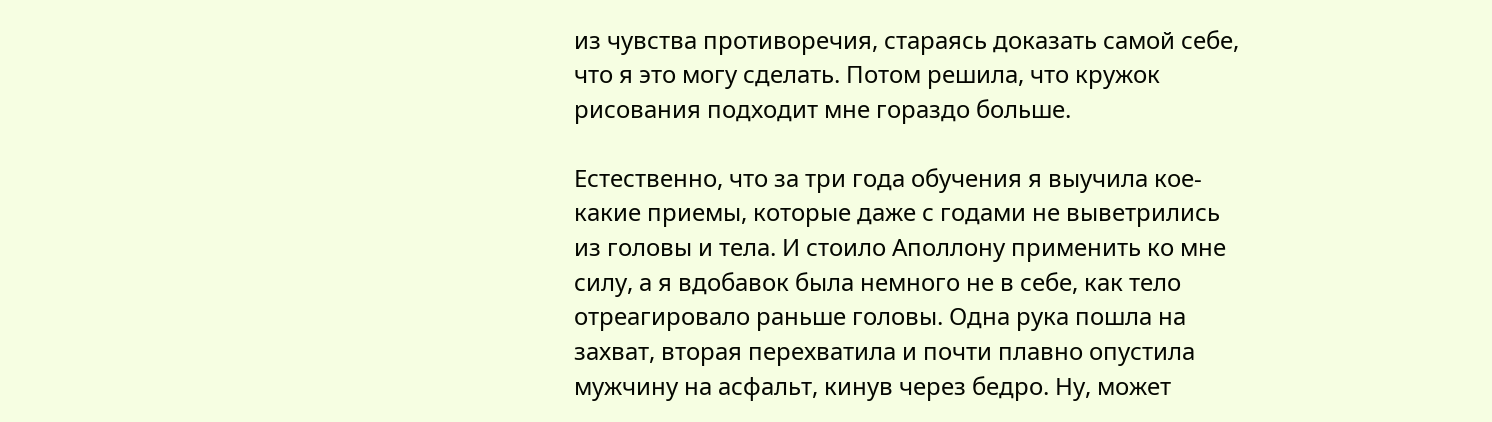из чувства противоречия, стараясь доказать самой себе, что я это могу сделать. Потом решила, что кружок рисования подходит мне гораздо больше.

Естественно, что за три года обучения я выучила кое-какие приемы, которые даже с годами не выветрились из головы и тела. И стоило Аполлону применить ко мне силу, а я вдобавок была немного не в себе, как тело отреагировало раньше головы. Одна рука пошла на захват, вторая перехватила и почти плавно опустила мужчину на асфальт, кинув через бедро. Ну, может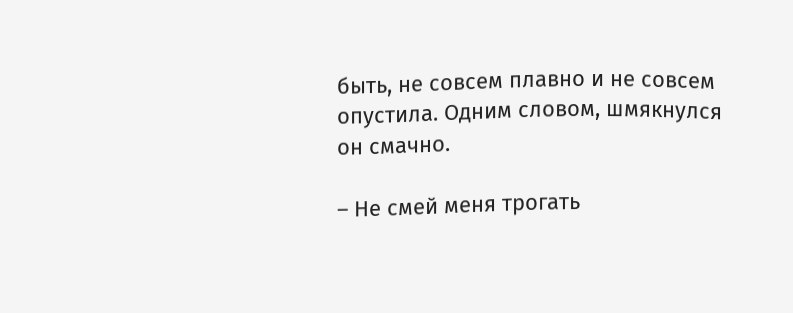быть, не совсем плавно и не совсем опустила. Одним словом, шмякнулся он смачно.

– Не смей меня трогать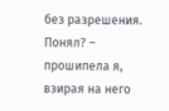без разрешения. Понял? – прошипела я, взирая на него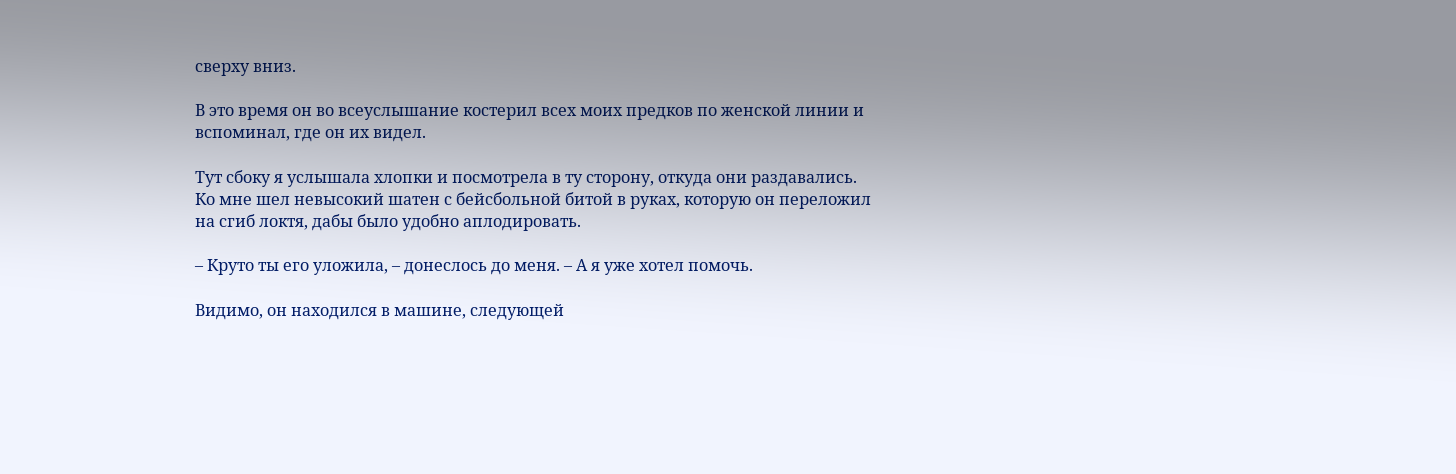сверху вниз.

В это время он во всеуслышание костерил всех моих предков по женской линии и вспоминал, где он их видел.

Тут сбоку я услышала хлопки и посмотрела в ту сторону, откуда они раздавались. Ко мне шел невысокий шатен с бейсбольной битой в руках, которую он переложил на сгиб локтя, дабы было удобно аплодировать.

– Круто ты его уложила, – донеслось до меня. – А я уже хотел помочь.

Видимо, он находился в машине, следующей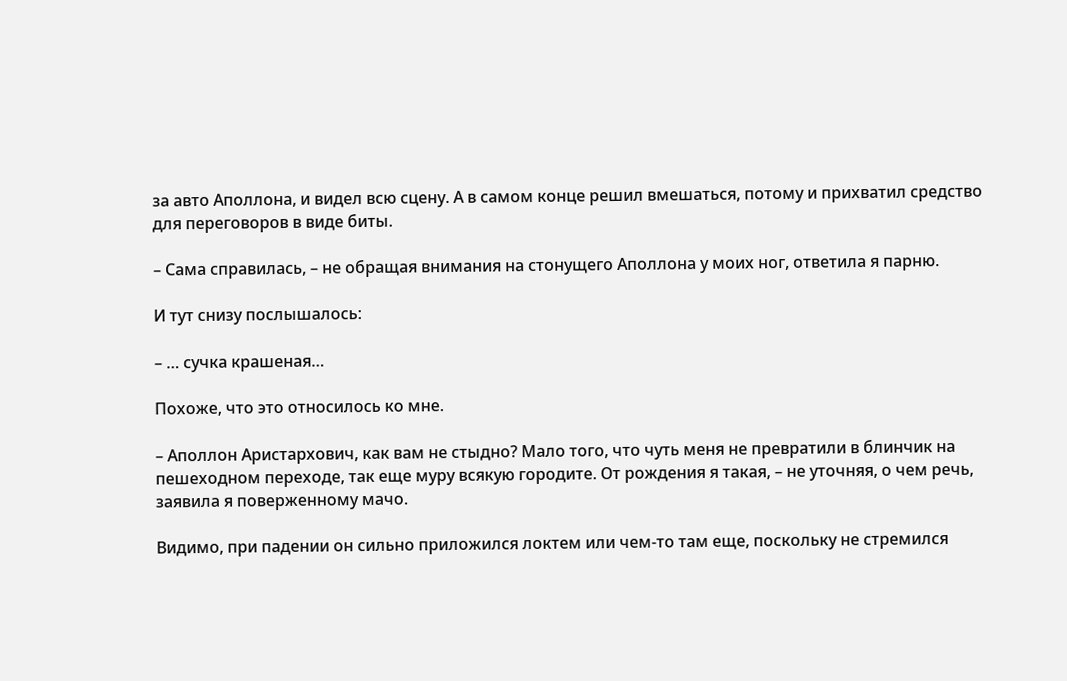за авто Аполлона, и видел всю сцену. А в самом конце решил вмешаться, потому и прихватил средство для переговоров в виде биты.

– Сама справилась, – не обращая внимания на стонущего Аполлона у моих ног, ответила я парню.

И тут снизу послышалось:

– … сучка крашеная…

Похоже, что это относилось ко мне.

– Аполлон Аристархович, как вам не стыдно? Мало того, что чуть меня не превратили в блинчик на пешеходном переходе, так еще муру всякую городите. От рождения я такая, – не уточняя, о чем речь, заявила я поверженному мачо.

Видимо, при падении он сильно приложился локтем или чем-то там еще, поскольку не стремился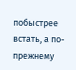побыстрее встать, а по-прежнему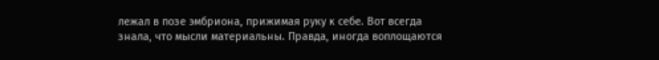лежал в позе эмбриона, прижимая руку к себе. Вот всегда знала, что мысли материальны. Правда, иногда воплощаются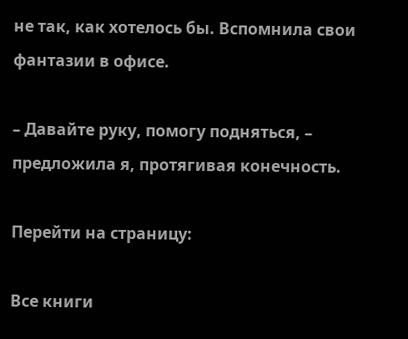не так, как хотелось бы. Вспомнила свои фантазии в офисе.

– Давайте руку, помогу подняться, – предложила я, протягивая конечность.

Перейти на страницу:

Все книги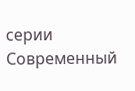серии Современный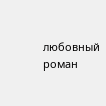любовный роман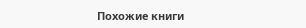Похожие книги